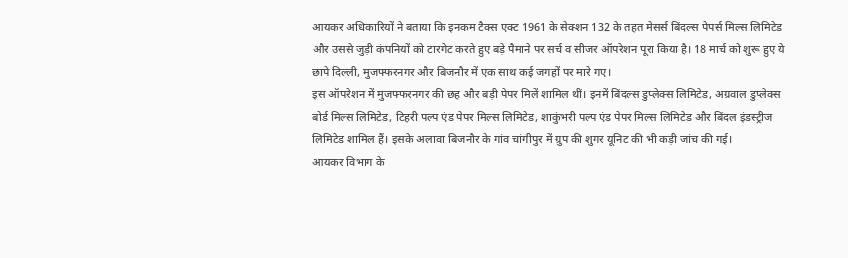आयकर अधिकारियों ने बताया कि इनकम टैक्स एक्ट 1961 के सेक्शन 132 के तहत मेसर्स बिंदल्स पेपर्स मिल्स लिमिटेड और उससे जुड़ी कंपनियों को टारगेट करते हुए बड़े पैमाने पर सर्च व सीजर ऑपरेशन पूरा किया है। 18 मार्च को शुरू हुए ये छापे दिल्ली, मुजफ्फरनगर और बिजनौर में एक साथ कई जगहों पर मारे गए।
इस ऑपरेशन में मुजफ्फरनगर की छह और बड़ी पेपर मिलें शामिल थीं। इनमें बिंदल्स डुप्लेक्स लिमिटेड, अग्रवाल डुप्लेक्स बोर्ड मिल्स लिमिटेड, टिहरी पल्प एंड पेपर मिल्स लिमिटेड, शाकुंभरी पल्प एंड पेपर मिल्स लिमिटेड और बिंदल इंडस्ट्रीज लिमिटेड शामिल हैं। इसके अलावा बिजनौर के गांव चांगीपुर में ग्रुप की शुगर यूनिट की भी कड़ी जांच की गई।
आयकर विभाग के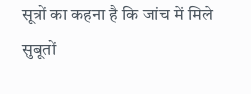सूत्रों का कहना है कि जांच में मिले सुबूतों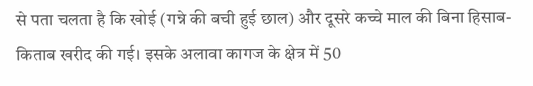से पता चलता है कि खोई (गन्ने की बची हुई छाल) और दूसरे कच्चे माल की बिना हिसाब-किताब खरीद की गई। इसके अलावा कागज के क्षेत्र में 50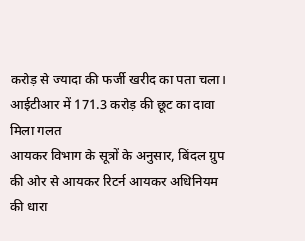करोड़ से ज्यादा की फर्जी खरीद का पता चला।
आईटीआर में 171.3 करोड़ की छूट का दावा मिला गलत
आयकर विभाग के सूत्रों के अनुसार, बिंदल ग्रुप की ओर से आयकर रिटर्न आयकर अधिनियम की धारा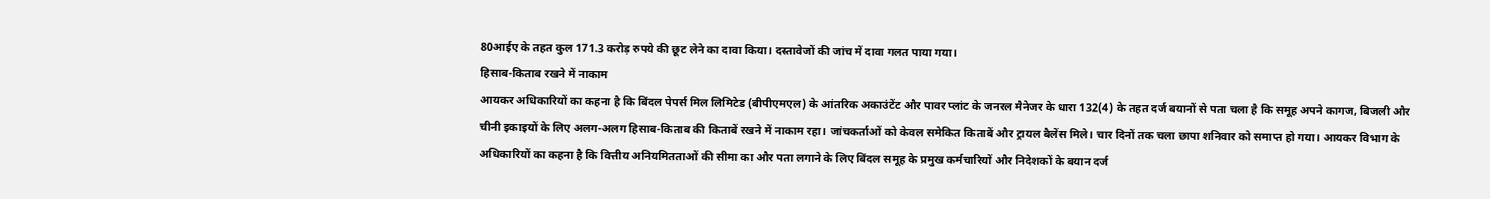80आईए के तहत कुल 171.3 करोड़ रुपये की छूट लेने का दावा किया। दस्तावेजों की जांच में दावा गलत पाया गया।
हिसाब-किताब रखने में नाकाम
आयकर अधिकारियों का कहना है कि बिंदल पेपर्स मिल लिमिटेड (बीपीएमएल) के आंतरिक अकाउंटेंट और पावर प्लांट के जनरल मैनेजर के धारा 132(4) के तहत दर्ज बयानों से पता चला है कि समूह अपने कागज, बिजली और चीनी इकाइयों के लिए अलग-अलग हिसाब-किताब की किताबें रखने में नाकाम रहा। जांचकर्ताओं को केवल समेकित किताबें और ट्रायल बैलेंस मिले। चार दिनों तक चला छापा शनिवार को समाप्त हो गया। आयकर विभाग के अधिकारियों का कहना है कि वित्तीय अनियमितताओं की सीमा का और पता लगाने के लिए बिंदल समूह के प्रमुख कर्मचारियों और निदेशकों के बयान दर्ज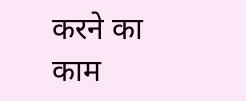करने का काम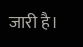जारी है।